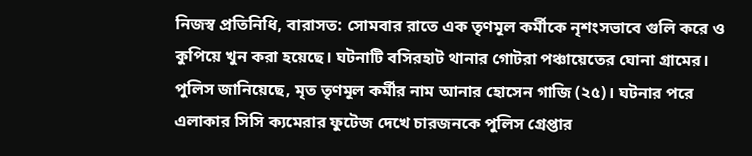নিজস্ব প্রতিনিধি, বারাসত: সোমবার রাতে এক তৃণমূল কর্মীকে নৃশংসভাবে গুলি করে ও কুপিয়ে খুন করা হয়েছে। ঘটনাটি বসিরহাট থানার গোটরা পঞ্চায়েতের ঘোনা গ্রামের। পুলিস জানিয়েছে, মৃত তৃণমূল কর্মীর নাম আনার হোসেন গাজি (২৫)। ঘটনার পরে এলাকার সিসি ক্যমেরার ফুটেজ দেখে চারজনকে পুলিস গ্রেপ্তার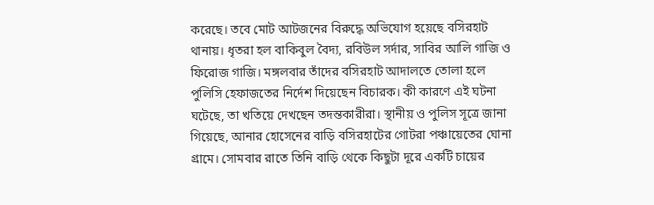করেছে। তবে মোট আটজনের বিরুদ্ধে অভিযোগ হয়েছে বসিরহাট থানায়। ধৃতরা হল বাকিবুল বৈদ্য, রবিউল সর্দার, সাবির আলি গাজি ও ফিরোজ গাজি। মঙ্গলবার তাঁদের বসিরহাট আদালতে তোলা হলে পুলিসি হেফাজতের নির্দেশ দিয়েছেন বিচারক। কী কারণে এই ঘটনা ঘটেছে, তা খতিয়ে দেখছেন তদন্তকারীরা। স্থানীয় ও পুলিস সূত্রে জানা গিয়েছে, আনার হোসেনের বাড়ি বসিরহাটের গোটরা পঞ্চায়েতের ঘোনা গ্রামে। সোমবার রাতে তিনি বাড়ি থেকে কিছুটা দূরে একটি চায়ের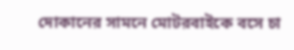দোকানের সামনে মোটরবাইকে বসে চা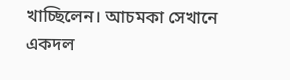খাচ্ছিলেন। আচমকা সেখানে একদল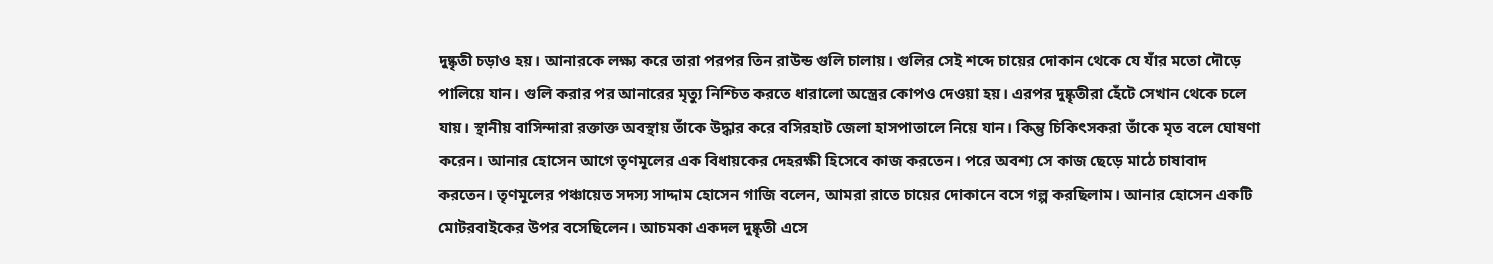দুষ্কৃতী চড়াও হয়। আনারকে লক্ষ্য করে তারা পরপর তিন রাউন্ড গুলি চালায়। গুলির সেই শব্দে চায়ের দোকান থেকে যে যাঁর মতো দৌড়ে পালিয়ে যান। গুলি করার পর আনারের মৃত্যু নিশ্চিত করতে ধারালো অস্ত্রের কোপও দেওয়া হয়। এরপর দুষ্কৃতীরা হেঁটে সেখান থেকে চলে যায়। স্থানীয় বাসিন্দারা রক্তাক্ত অবস্থায় তাঁকে উদ্ধার করে বসিরহাট জেলা হাসপাতালে নিয়ে যান। কিন্তু চিকিৎসকরা তাঁকে মৃত বলে ঘোষণা করেন। আনার হোসেন আগে তৃণমূলের এক বিধায়কের দেহরক্ষী হিসেবে কাজ করতেন। পরে অবশ্য সে কাজ ছেড়ে মাঠে চাষাবাদ করতেন। তৃণমূলের পঞ্চায়েত সদস্য সাদ্দাম হোসেন গাজি বলেন, আমরা রাতে চায়ের দোকানে বসে গল্প করছিলাম। আনার হোসেন একটি মোটরবাইকের উপর বসেছিলেন। আচমকা একদল দুষ্কৃতী এসে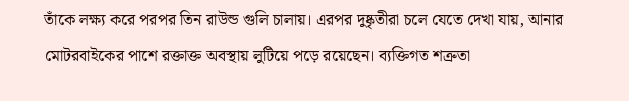তাঁকে লক্ষ্য করে পরপর তিন রাউন্ড গুলি চালায়। এরপর দুষ্কৃতীরা চলে যেতে দেখা যায়, আনার মোটরবাইকের পাশে রক্তাক্ত অবস্থায় লুটিয়ে পড়ে রয়েছেন। ব্যক্তিগত শত্রুতা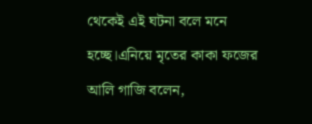থেকেই এই ঘটনা বলে মনে হচ্ছে।এনিয়ে মৃতের কাকা ফজের আলি গাজি বলেন,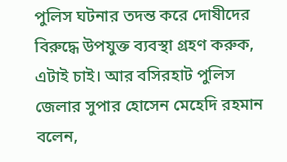পুলিস ঘটনার তদন্ত করে দোষীদের বিরুদ্ধে উপযুক্ত ব্যবস্থা গ্রহণ করুক, এটাই চাই। আর বসিরহাট পুলিস জেলার সুপার হোসেন মেহেদি রহমান বলেন,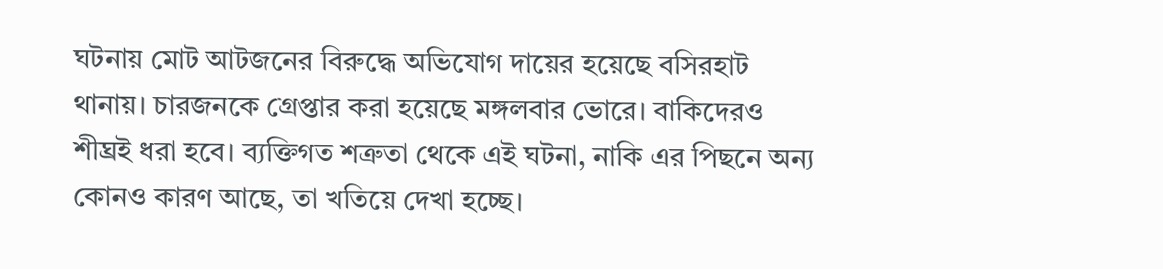ঘটনায় মোট আটজনের বিরুদ্ধে অভিযোগ দায়ের হয়েছে বসিরহাট থানায়। চারজনকে গ্রেপ্তার করা হয়েছে মঙ্গলবার ভোরে। বাকিদেরও শীঘ্রই ধরা হবে। ব্যক্তিগত শত্রুতা থেকে এই ঘটনা, নাকি এর পিছনে অন্য কোনও কারণ আছে, তা খতিয়ে দেখা হচ্ছে।